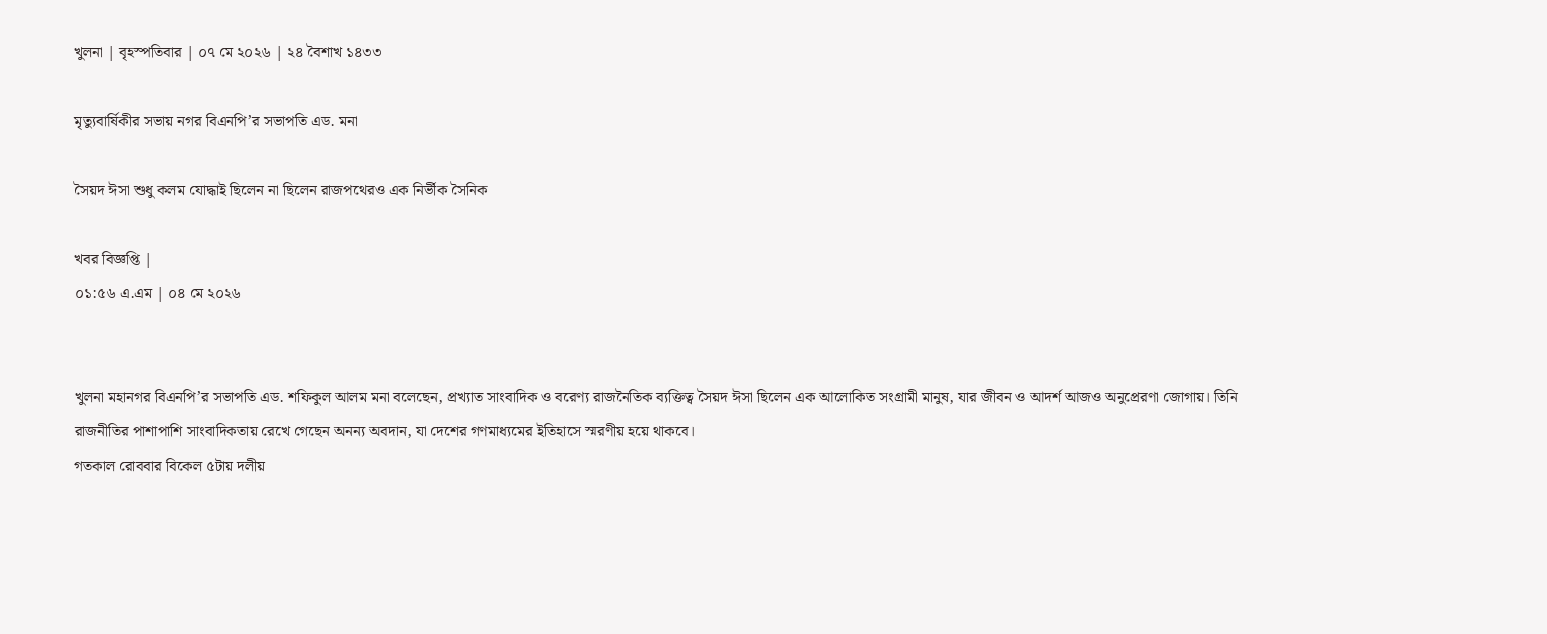খুলনা | বৃহস্পতিবার | ০৭ মে ২০২৬ | ২৪ বৈশাখ ১৪৩৩

মৃত্যুবার্ষিকীর সভায় নগর বিএনপি’র সভাপতি এড. মনা

সৈয়দ ঈসা শুধু কলম যোদ্ধাই ছিলেন না ছিলেন রাজপথেরও এক নির্ভীক সৈনিক

খবর বিজ্ঞপ্তি |
০১:৫৬ এ.এম | ০৪ মে ২০২৬


খুলনা মহানগর বিএনপি’র সভাপতি এড. শফিকুল আলম মনা বলেছেন, প্রখ্যাত সাংবাদিক ও বরেণ্য রাজনৈতিক ব্যক্তিত্ব সৈয়দ ঈসা ছিলেন এক আলোকিত সংগ্রামী মানুষ, যার জীবন ও আদর্শ আজও অনুপ্রেরণা জোগায়। তিনি রাজনীতির পাশাপাশি সাংবাদিকতায় রেখে গেছেন অনন্য অবদান, যা দেশের গণমাধ্যমের ইতিহাসে স্মরণীয় হয়ে থাকবে।
গতকাল রোববার বিকেল ৫টায় দলীয়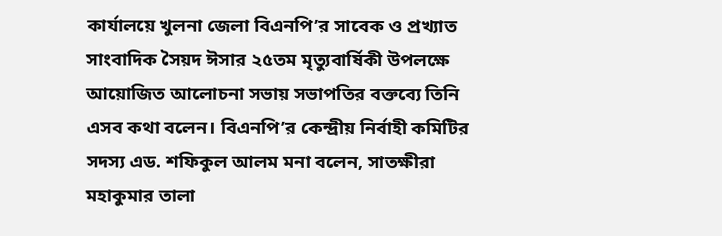কার্যালয়ে খুলনা জেলা বিএনপি’র সাবেক ও প্রখ্যাত সাংবাদিক সৈয়দ ঈসার ২৫তম মৃত্যুবার্ষিকী উপলক্ষে আয়োজিত আলোচনা সভায় সভাপতির বক্তব্যে তিনি এসব কথা বলেন। বিএনপি’র কেন্দ্রীয় নির্বাহী কমিটির সদস্য এড. শফিকুল আলম মনা বলেন, সাতক্ষীরা মহাকুমার তালা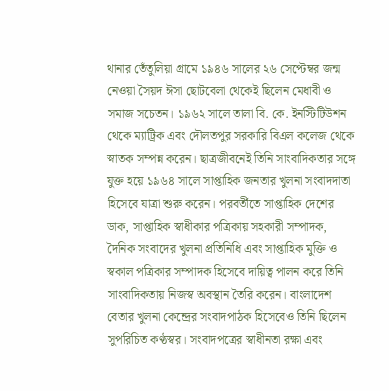থানার তেঁতুলিয়া গ্রামে ১৯৪৬ সালের ২৬ সেপ্টেম্বর জন্ম নেওয়া সৈয়দ ঈসা ছোটবেলা থেকেই ছিলেন মেধাবী ও সমাজ সচেতন। ১৯৬২ সালে তালা বি. কে. ইনস্টিটিউশন থেকে ম্যাট্রিক এবং দৌলতপুর সরকারি বিএল কলেজ থেকে স্নাতক সম্পন্ন করেন। ছাত্রজীবনেই তিনি সাংবাদিকতার সঙ্গে যুক্ত হয়ে ১৯৬৪ সালে সাপ্তাহিক জনতার খুলনা সংবাদদাতা হিসেবে যাত্রা শুরু করেন। পরবর্তীতে সাপ্তাহিক দেশের ডাক, সাপ্তাহিক স্বাধীকার পত্রিকায় সহকারী সম্পাদক, দৈনিক সংবাদের খুলনা প্রতিনিধি এবং সাপ্তাহিক মুক্তি ও স্বকাল পত্রিকার সম্পাদক হিসেবে দায়িত্ব পালন করে তিনি সাংবাদিকতায় নিজস্ব অবস্থান তৈরি করেন। বাংলাদেশ বেতার খুলনা কেন্দ্রের সংবাদপাঠক হিসেবেও তিনি ছিলেন সুপরিচিত কণ্ঠস্বর। সংবাদপত্রের স্বাধীনতা রক্ষা এবং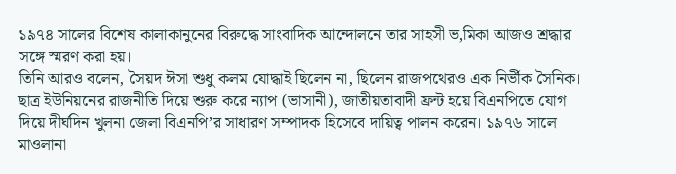১৯৭৪ সালের বিশেষ কালাকানুনের বিরুদ্ধে সাংবাদিক আন্দোলনে তার সাহসী ভ‚মিকা আজও শ্রদ্ধার সঙ্গে স্মরণ করা হয়।
তিনি আরও বলেন, সৈয়দ ঈসা শুধু কলম যোদ্ধাই ছিলেন না, ছিলেন রাজপথেরও এক নির্ভীক সৈনিক। ছাত্র ইউনিয়নের রাজনীতি দিয়ে শুরু করে ন্যাপ (ভাসানী), জাতীয়তাবাদী ফ্রন্ট হয়ে বিএনপিতে যোগ দিয়ে দীর্ঘদিন খুলনা জেলা বিএনপি’র সাধারণ সম্পাদক হিসেবে দায়িত্ব পালন করেন। ১৯৭৬ সালে মাওলানা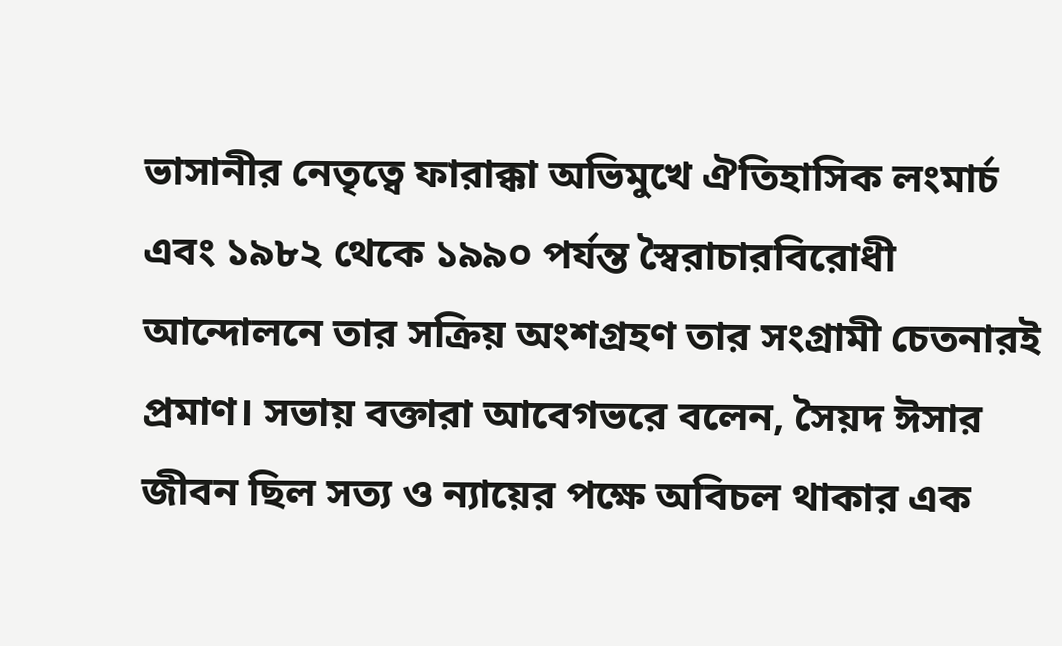ভাসানীর নেতৃত্বে ফারাক্কা অভিমুখে ঐতিহাসিক লংমার্চ এবং ১৯৮২ থেকে ১৯৯০ পর্যন্ত স্বৈরাচারবিরোধী আন্দোলনে তার সক্রিয় অংশগ্রহণ তার সংগ্রামী চেতনারই প্রমাণ। সভায় বক্তারা আবেগভরে বলেন, সৈয়দ ঈসার জীবন ছিল সত্য ও ন্যায়ের পক্ষে অবিচল থাকার এক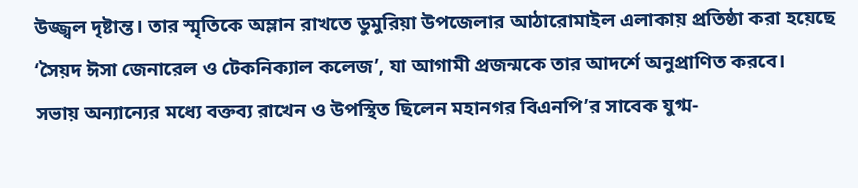উজ্জ্বল দৃষ্টান্ত। তার স্মৃতিকে অম্লান রাখতে ডুমুরিয়া উপজেলার আঠারোমাইল এলাকায় প্রতিষ্ঠা করা হয়েছে ‘সৈয়দ ঈসা জেনারেল ও টেকনিক্যাল কলেজ’, যা আগামী প্রজন্মকে তার আদর্শে অনুপ্রাণিত করবে।
সভায় অন্যান্যের মধ্যে বক্তব্য রাখেন ও উপস্থিত ছিলেন মহানগর বিএনপি’র সাবেক যুগ্ম-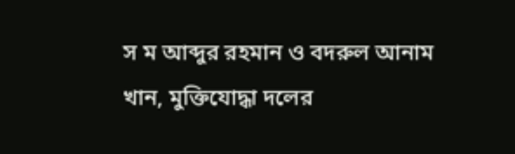স ম আব্দুর রহমান ও বদরুল আনাম খান, মুক্তিযোদ্ধা দলের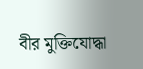বীর মুক্তিযোদ্ধা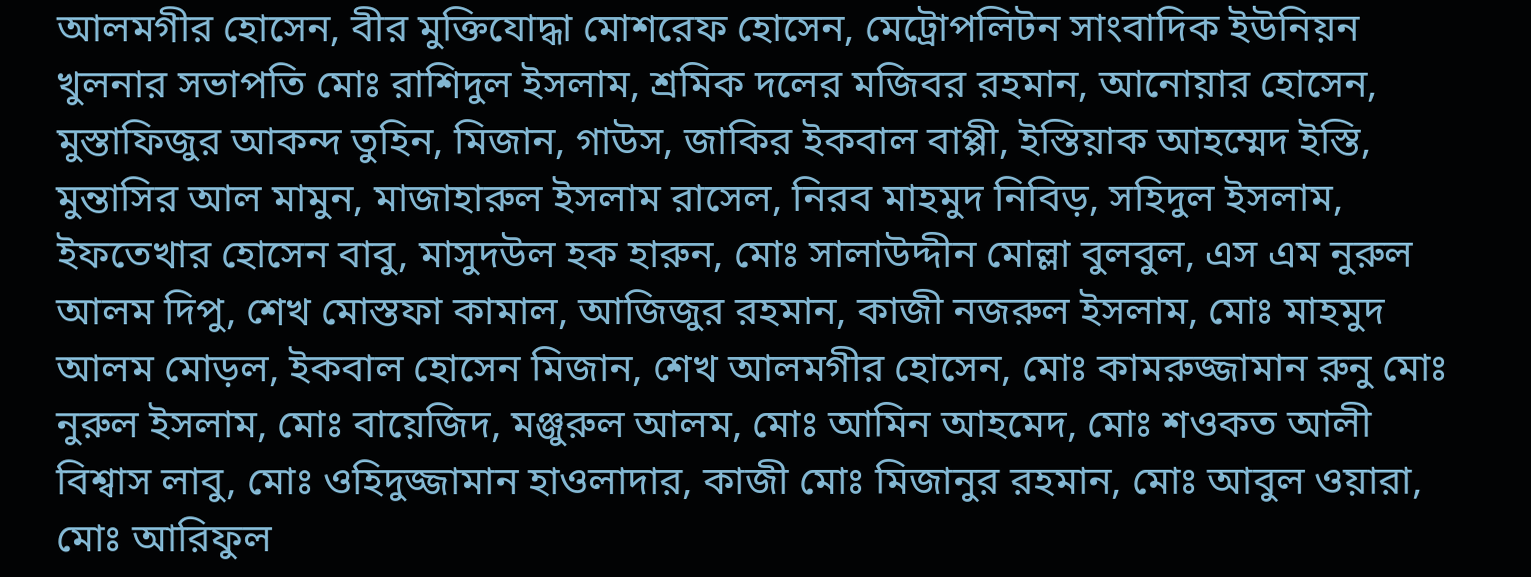আলমগীর হোসেন, বীর মুক্তিযোদ্ধা মোশরেফ হোসেন, মেট্রোপলিটন সাংবাদিক ইউনিয়ন খুলনার সভাপতি মোঃ রাশিদুল ইসলাম, শ্রমিক দলের মজিবর রহমান, আনোয়ার হোসেন, মুস্তাফিজুর আকন্দ তুহিন, মিজান, গাউস, জাকির ইকবাল বাপ্পী, ইস্তিয়াক আহম্মেদ ইস্তি, মুন্তাসির আল মামুন, মাজাহারুল ইসলাম রাসেল, নিরব মাহমুদ নিবিড়, সহিদুল ইসলাম, ইফতেখার হোসেন বাবু, মাসুদউল হক হারুন, মোঃ সালাউদ্দীন মোল্লা বুলবুল, এস এম নুরুল আলম দিপু, শেখ মোস্তফা কামাল, আজিজুর রহমান, কাজী নজরুল ইসলাম, মোঃ মাহমুদ আলম মোড়ল, ইকবাল হোসেন মিজান, শেখ আলমগীর হোসেন, মোঃ কামরুজ্জামান রুনু মোঃ নুরুল ইসলাম, মোঃ বায়েজিদ, মঞ্জুরুল আলম, মোঃ আমিন আহমেদ, মোঃ শওকত আলী বিশ্বাস লাবু, মোঃ ওহিদুজ্জামান হাওলাদার, কাজী মোঃ মিজানুর রহমান, মোঃ আবুল ওয়ারা, মোঃ আরিফুল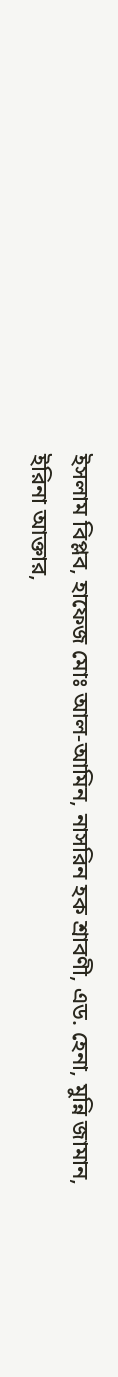ইসলাম বিপ্লব, হাফেজ মোঃ আল-আমিন, নাসরিন হক শ্রাবণী, এড. হেনা, মুন্নি জামান, ইরিনা আক্তার,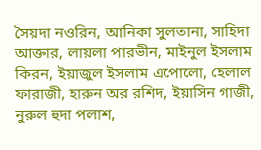সৈয়দা নওরিন, আনিকা সুলতানা, সাহিদা আক্তার, লায়লা পারভীন, মাইনুল ইসলাম কিরন, ইয়াজুল ইসলাম এপোলো, হেলাল ফারাজী, হারুন অর রশিদ, ইয়াসিন গাজী, নুরুল হুদা পলাশ,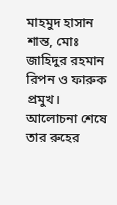মাহমুদ হাসান শান্ত, মোঃ জাহিদুর রহমান রিপন ও ফারুক প্রমুখ। আলোচনা শেষে তার রুহের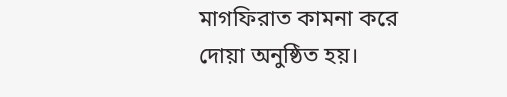মাগফিরাত কামনা করে দোয়া অনুষ্ঠিত হয়।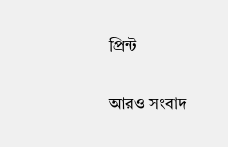প্রিন্ট

আরও সংবাদ